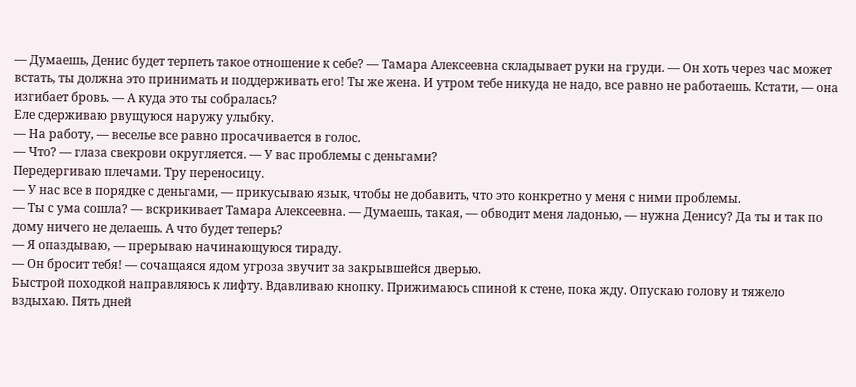— Думаешь, Денис будет терпеть такое отношение к себе? — Тамара Алексеевна складывает руки на груди. — Он хоть через час может встать, ты должна это принимать и поддерживать его! Ты же жена. И утром тебе никуда не надо, все равно не работаешь. Кстати, — она изгибает бровь. — А куда это ты собралась?
Еле сдерживаю рвущуюся наружу улыбку.
— На работу, — веселье все равно просачивается в голос.
— Что? — глаза свекрови округляется. — У вас проблемы с деньгами?
Передергиваю плечами. Тру переносицу.
— У нас все в порядке с деньгами, — прикусываю язык, чтобы не добавить, что это конкретно у меня с ними проблемы.
— Ты с ума сошла? — вскрикивает Тамара Алексеевна. — Думаешь, такая, — обводит меня ладонью, — нужна Денису? Да ты и так по дому ничего не делаешь. А что будет теперь?
— Я опаздываю, — прерываю начинающуюся тираду.
— Он бросит тебя! — сочащаяся ядом угроза звучит за закрывшейся дверью.
Быстрой походкой направляюсь к лифту. Вдавливаю кнопку. Прижимаюсь спиной к стене, пока жду. Опускаю голову и тяжело вздыхаю. Пять дней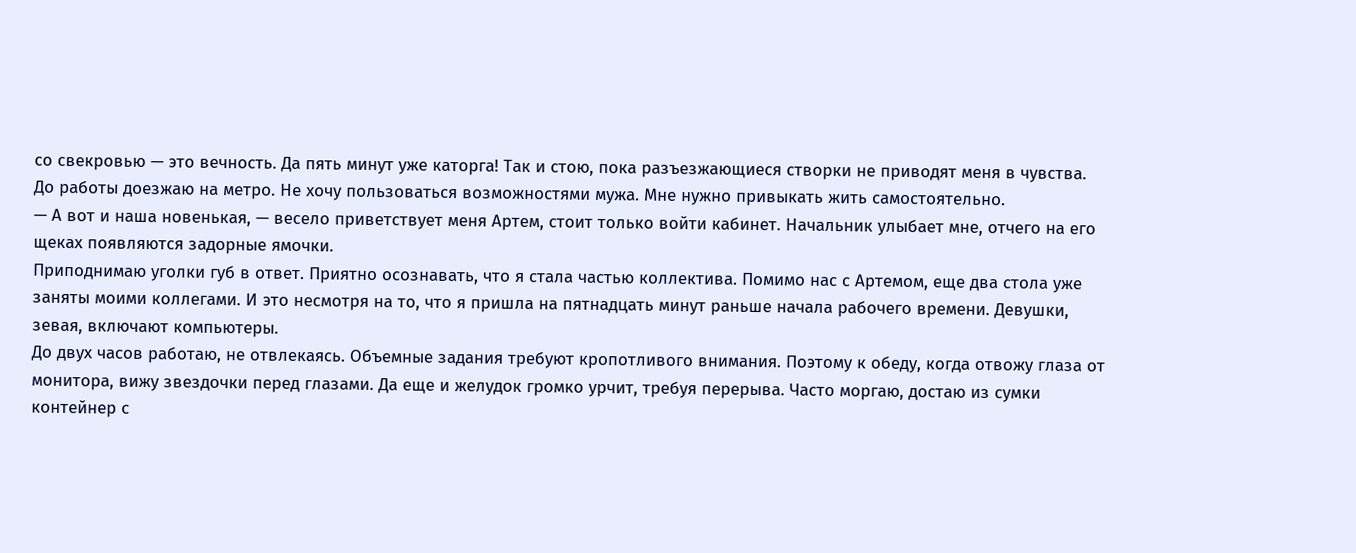со свекровью — это вечность. Да пять минут уже каторга! Так и стою, пока разъезжающиеся створки не приводят меня в чувства.
До работы доезжаю на метро. Не хочу пользоваться возможностями мужа. Мне нужно привыкать жить самостоятельно.
— А вот и наша новенькая, — весело приветствует меня Артем, стоит только войти кабинет. Начальник улыбает мне, отчего на его щеках появляются задорные ямочки.
Приподнимаю уголки губ в ответ. Приятно осознавать, что я стала частью коллектива. Помимо нас с Артемом, еще два стола уже заняты моими коллегами. И это несмотря на то, что я пришла на пятнадцать минут раньше начала рабочего времени. Девушки, зевая, включают компьютеры.
До двух часов работаю, не отвлекаясь. Объемные задания требуют кропотливого внимания. Поэтому к обеду, когда отвожу глаза от монитора, вижу звездочки перед глазами. Да еще и желудок громко урчит, требуя перерыва. Часто моргаю, достаю из сумки контейнер с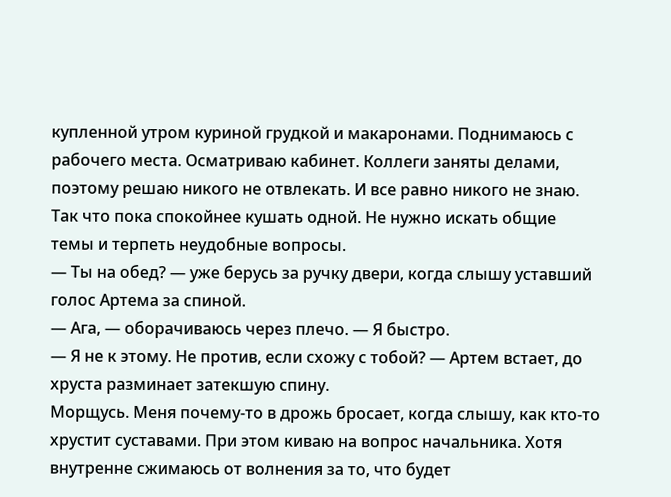купленной утром куриной грудкой и макаронами. Поднимаюсь с рабочего места. Осматриваю кабинет. Коллеги заняты делами, поэтому решаю никого не отвлекать. И все равно никого не знаю. Так что пока спокойнее кушать одной. Не нужно искать общие темы и терпеть неудобные вопросы.
— Ты на обед? — уже берусь за ручку двери, когда слышу уставший голос Артема за спиной.
— Ага, — оборачиваюсь через плечо. — Я быстро.
— Я не к этому. Не против, если схожу с тобой? — Артем встает, до хруста разминает затекшую спину.
Морщусь. Меня почему-то в дрожь бросает, когда слышу, как кто-то хрустит суставами. При этом киваю на вопрос начальника. Хотя внутренне сжимаюсь от волнения за то, что будет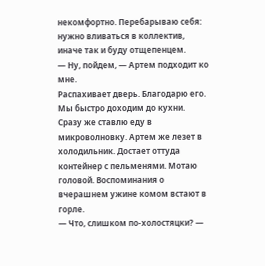некомфортно. Перебарываю себя: нужно вливаться в коллектив, иначе так и буду отщепенцем.
— Ну, пойдем, — Артем подходит ко мне.
Распахивает дверь. Благодарю его. Мы быстро доходим до кухни. Сразу же ставлю еду в микроволновку. Артем же лезет в холодильник. Достает оттуда контейнер с пельменями. Мотаю головой. Воспоминания о вчерашнем ужине комом встают в горле.
— Что, слишком по-холостяцки? —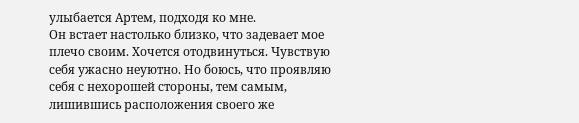улыбается Артем, подходя ко мне.
Он встает настолько близко, что задевает мое плечо своим. Хочется отодвинуться. Чувствую себя ужасно неуютно. Но боюсь, что проявляю себя с нехорошей стороны, тем самым, лишившись расположения своего же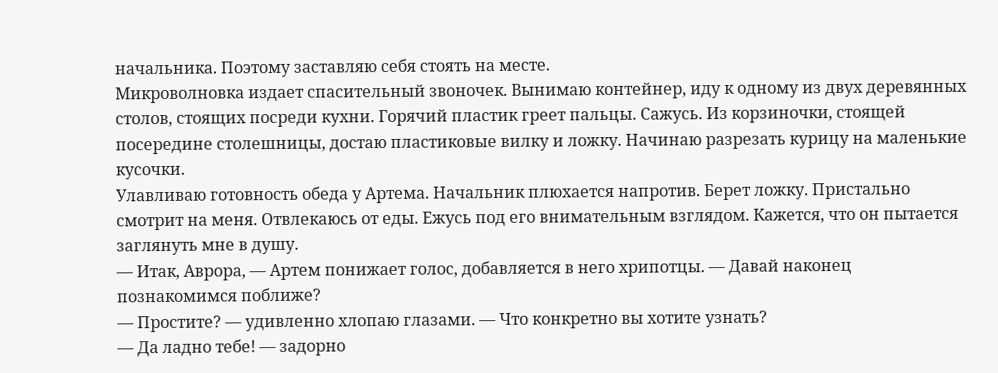начальника. Поэтому заставляю себя стоять на месте.
Микроволновка издает спасительный звоночек. Вынимаю контейнер, иду к одному из двух деревянных столов, стоящих посреди кухни. Горячий пластик греет пальцы. Сажусь. Из корзиночки, стоящей посередине столешницы, достаю пластиковые вилку и ложку. Начинаю разрезать курицу на маленькие кусочки.
Улавливаю готовность обеда у Артема. Начальник плюхается напротив. Берет ложку. Пристально смотрит на меня. Отвлекаюсь от еды. Ежусь под его внимательным взглядом. Кажется, что он пытается заглянуть мне в душу.
— Итак, Аврора, — Артем понижает голос, добавляется в него хрипотцы. — Давай наконец познакомимся поближе?
— Простите? — удивленно хлопаю глазами. — Что конкретно вы хотите узнать?
— Да ладно тебе! — задорно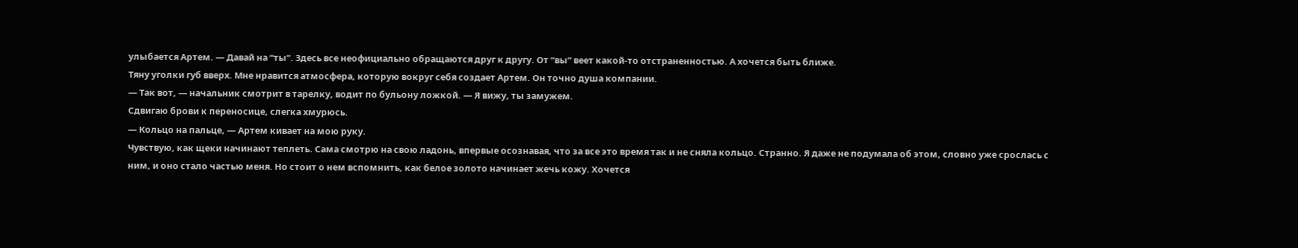улыбается Артем. — Давай на “ты”. Здесь все неофициально обращаются друг к другу. От “вы” веет какой-то отстраненностью. А хочется быть ближе.
Тяну уголки губ вверх. Мне нравится атмосфера, которую вокруг себя создает Артем. Он точно душа компании.
— Так вот, — начальник смотрит в тарелку, водит по бульону ложкой. — Я вижу, ты замужем.
Сдвигаю брови к переносице, слегка хмурюсь.
— Кольцо на пальце, — Артем кивает на мою руку.
Чувствую, как щеки начинают теплеть. Сама смотрю на свою ладонь, впервые осознавая, что за все это время так и не сняла кольцо. Странно. Я даже не подумала об этом, словно уже срослась с ним, и оно стало частью меня. Но стоит о нем вспомнить, как белое золото начинает жечь кожу. Хочется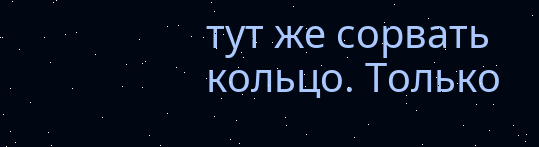тут же сорвать кольцо. Только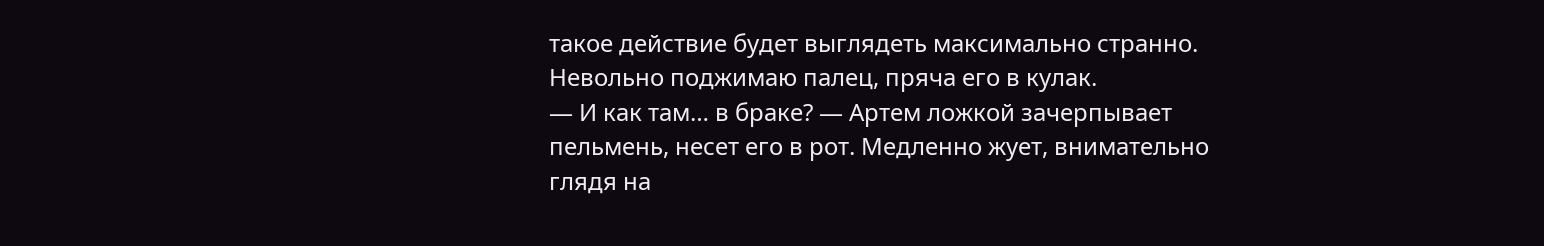такое действие будет выглядеть максимально странно. Невольно поджимаю палец, пряча его в кулак.
— И как там… в браке? — Артем ложкой зачерпывает пельмень, несет его в рот. Медленно жует, внимательно глядя на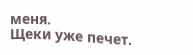меня.
Щеки уже печет.